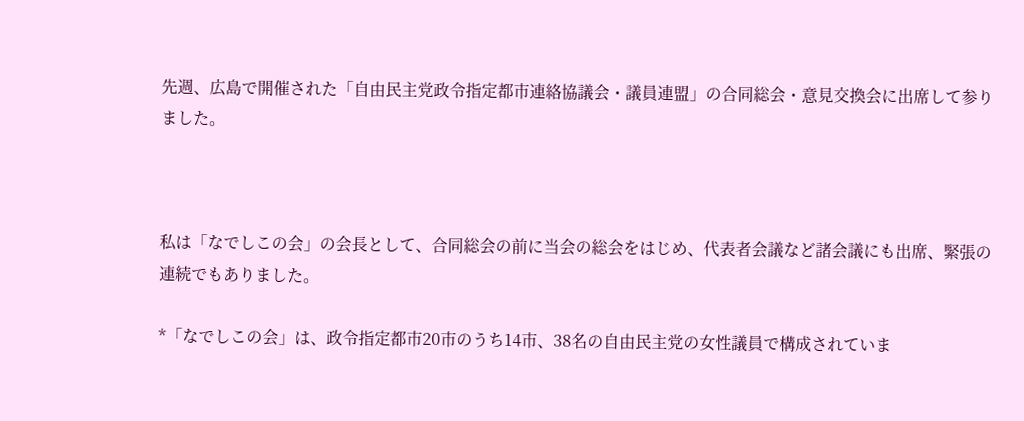先週、広島で開催された「自由民主党政令指定都市連絡協議会・議員連盟」の合同総会・意見交換会に出席して参りました。



私は「なでしこの会」の会長として、合同総会の前に当会の総会をはじめ、代表者会議など諸会議にも出席、緊張の連続でもありました。

*「なでしこの会」は、政令指定都市20市のうち14市、38名の自由民主党の女性議員で構成されていま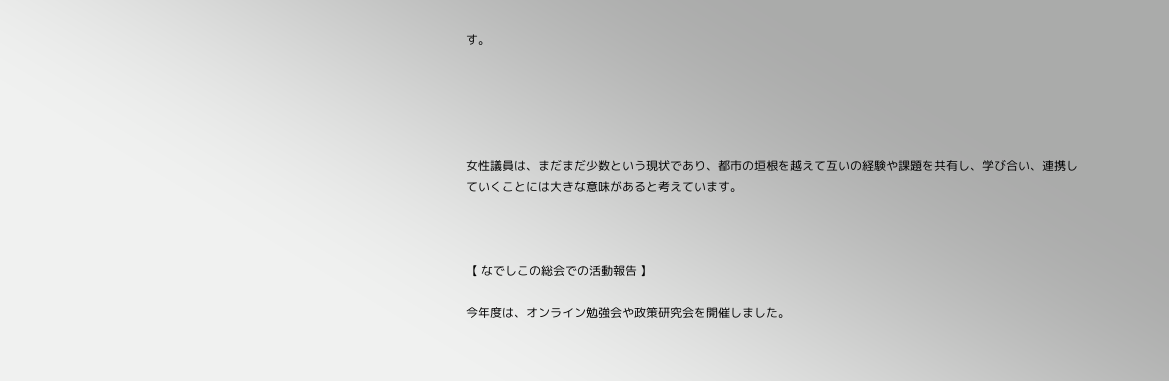す。





女性議員は、まだまだ少数という現状であり、都市の垣根を越えて互いの経験や課題を共有し、学び合い、連携していくことには大きな意味があると考えています。



【 なでしこの総会での活動報告 】

今年度は、オンライン勉強会や政策研究会を開催しました。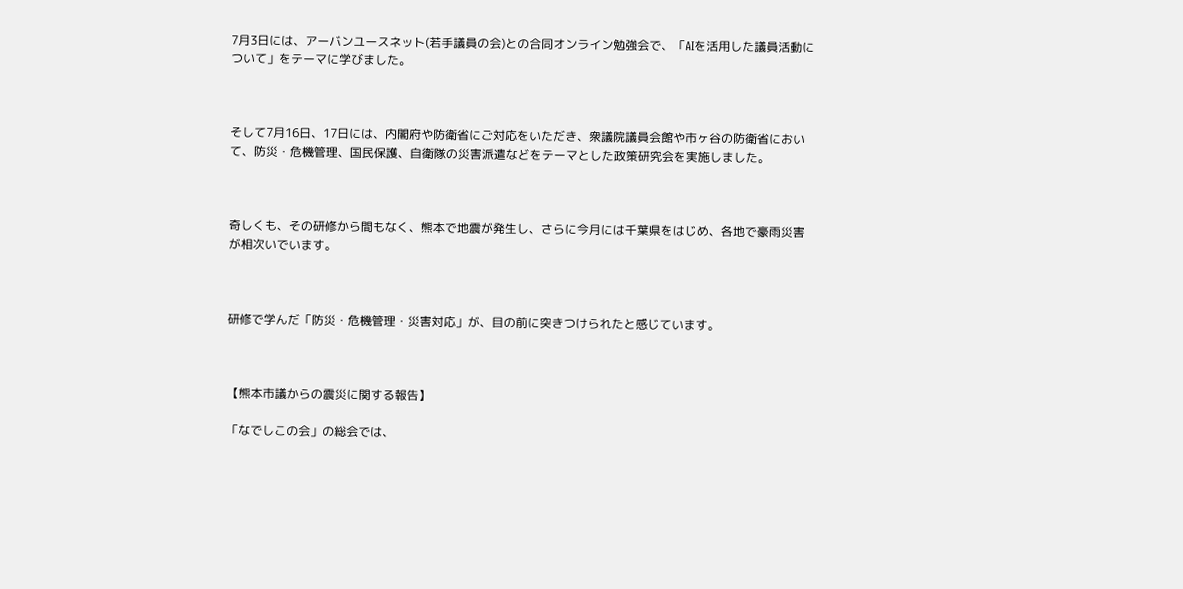7月3日には、アーバンユースネット(若手議員の会)との合同オンライン勉強会で、「AIを活用した議員活動について」をテーマに学びました。



そして7月16日、17日には、内閣府や防衛省にご対応をいただき、衆議院議員会館や市ヶ谷の防衛省において、防災・危機管理、国民保護、自衛隊の災害派遣などをテーマとした政策研究会を実施しました。



奇しくも、その研修から間もなく、熊本で地震が発生し、さらに今月には千葉県をはじめ、各地で豪雨災害が相次いでいます。



研修で学んだ「防災・危機管理・災害対応」が、目の前に突きつけられたと感じています。



【熊本市議からの震災に関する報告】

「なでしこの会」の総会では、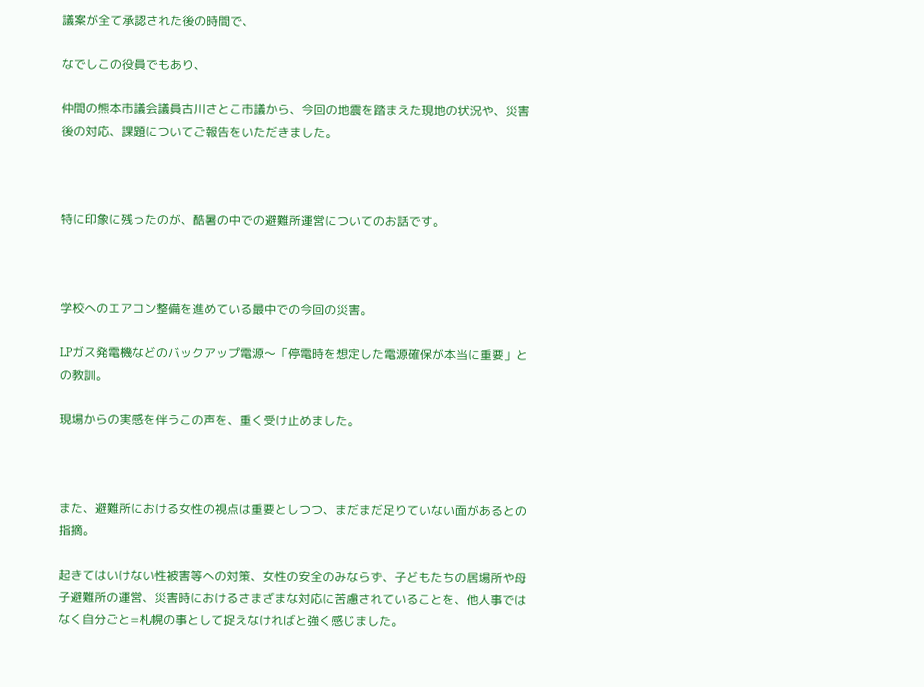議案が全て承認された後の時間で、

なでしこの役員でもあり、

仲間の熊本市議会議員古川さとこ市議から、今回の地震を踏まえた現地の状況や、災害後の対応、課題についてご報告をいただきました。



特に印象に残ったのが、酷暑の中での避難所運営についてのお話です。



学校へのエアコン整備を進めている最中での今回の災害。

LPガス発電機などのバックアップ電源〜「停電時を想定した電源確保が本当に重要」との教訓。

現場からの実感を伴うこの声を、重く受け止めました。



また、避難所における女性の視点は重要としつつ、まだまだ足りていない面があるとの指摘。

起きてはいけない性被害等への対策、女性の安全のみならず、子どもたちの居場所や母子避難所の運営、災害時におけるさまざまな対応に苦慮されていることを、他人事ではなく自分ごと=札幌の事として捉えなければと強く感じました。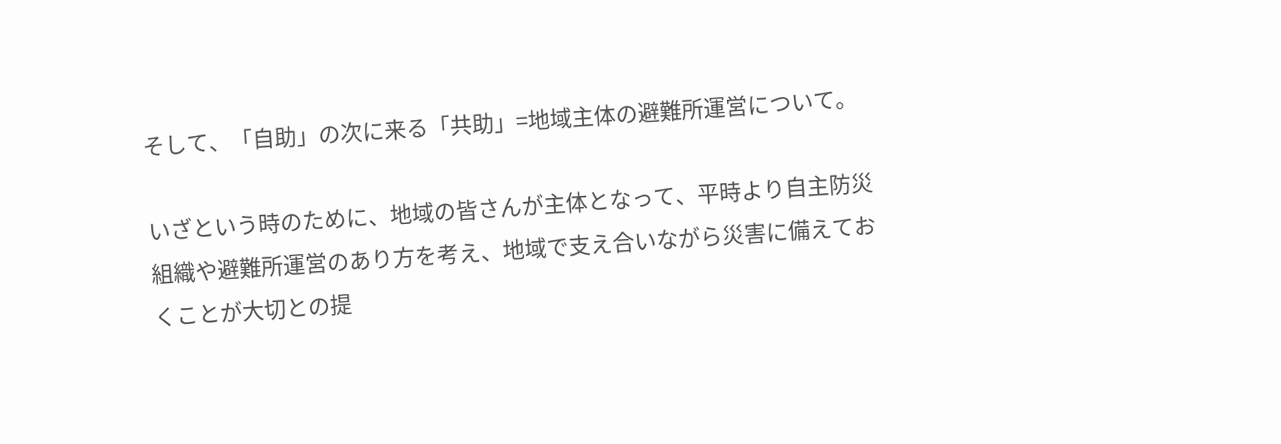そして、「自助」の次に来る「共助」=地域主体の避難所運営について。

いざという時のために、地域の皆さんが主体となって、平時より自主防災組織や避難所運営のあり方を考え、地域で支え合いながら災害に備えておくことが大切との提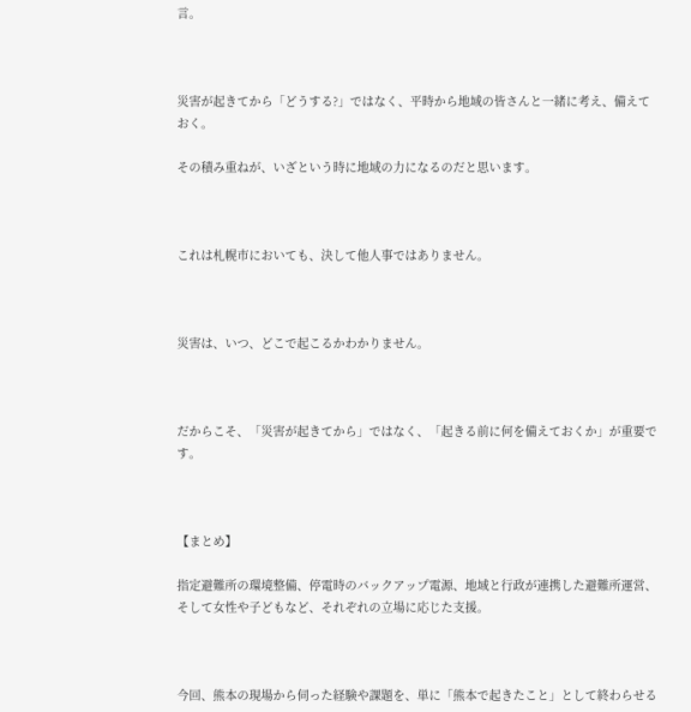言。



災害が起きてから「どうする?」ではなく、平時から地域の皆さんと一緒に考え、備えておく。

その積み重ねが、いざという時に地域の力になるのだと思います。



これは札幌市においても、決して他人事ではありません。



災害は、いつ、どこで起こるかわかりません。



だからこそ、「災害が起きてから」ではなく、「起きる前に何を備えておくか」が重要です。



【まとめ】

指定避難所の環境整備、停電時のバックアップ電源、地域と行政が連携した避難所運営、そして女性や子どもなど、それぞれの立場に応じた支援。



今回、熊本の現場から伺った経験や課題を、単に「熊本で起きたこと」として終わらせる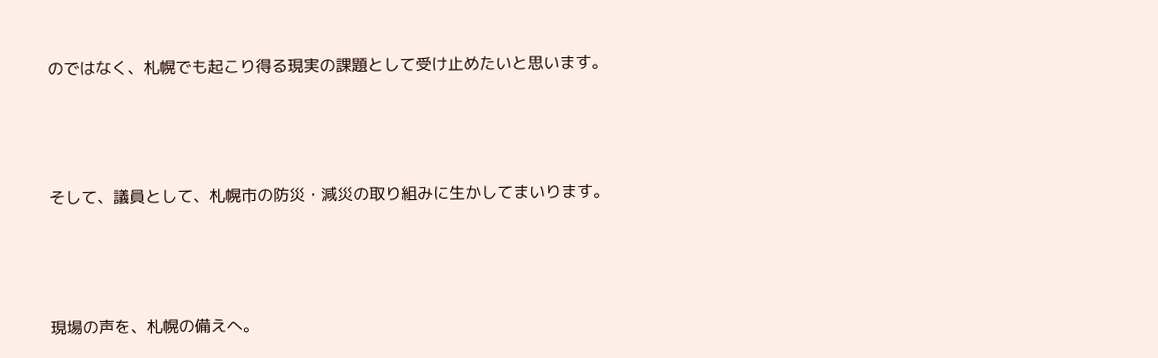のではなく、札幌でも起こり得る現実の課題として受け止めたいと思います。



そして、議員として、札幌市の防災・減災の取り組みに生かしてまいります。



現場の声を、札幌の備えへ。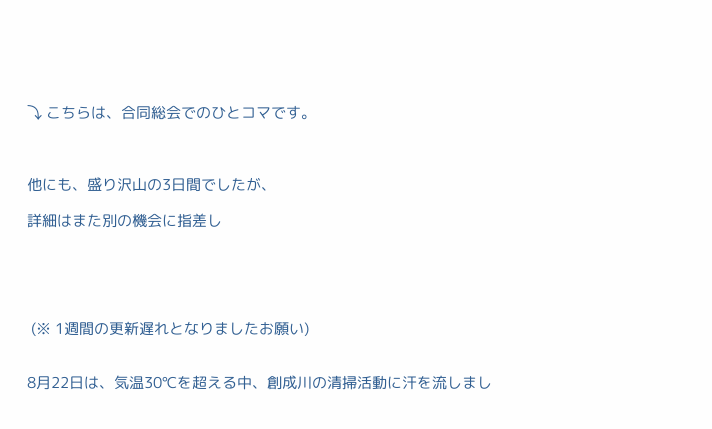⤵ こちらは、合同総会でのひとコマです。



他にも、盛り沢山の3日間でしたが、

詳細はまた別の機会に指差し





 (※ 1週間の更新遅れとなりましたお願い)


8月22日は、気温30℃を超える中、創成川の清掃活動に汗を流しまし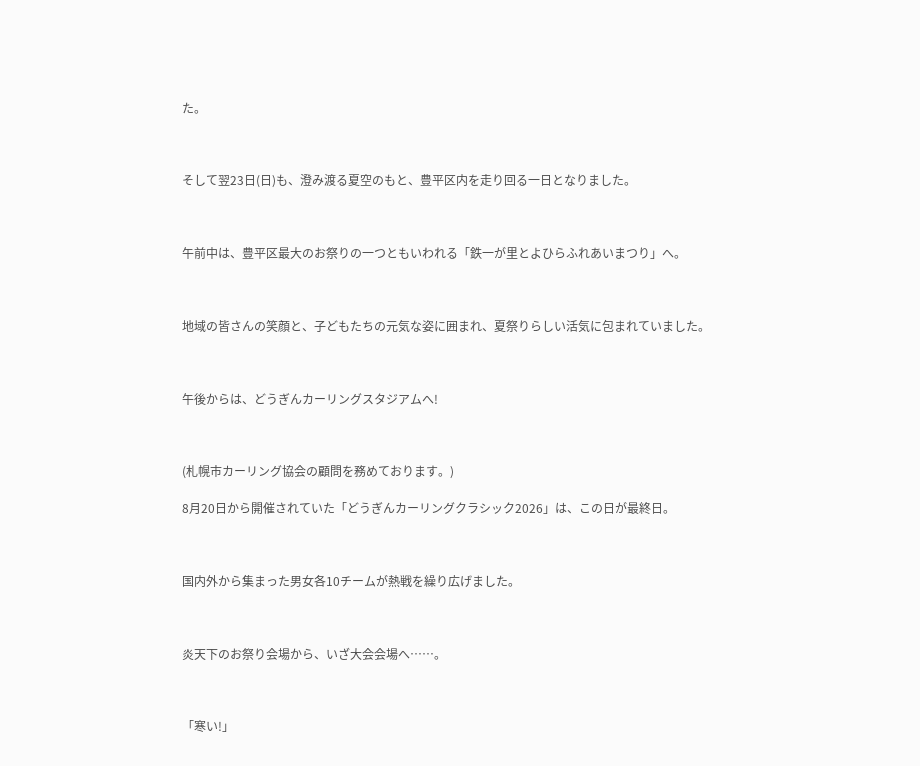た。



そして翌23日(日)も、澄み渡る夏空のもと、豊平区内を走り回る一日となりました。



午前中は、豊平区最大のお祭りの一つともいわれる「鉄一が里とよひらふれあいまつり」へ。



地域の皆さんの笑顔と、子どもたちの元気な姿に囲まれ、夏祭りらしい活気に包まれていました。



午後からは、どうぎんカーリングスタジアムへ!



(札幌市カーリング協会の顧問を務めております。)

8月20日から開催されていた「どうぎんカーリングクラシック2026」は、この日が最終日。



国内外から集まった男女各10チームが熱戦を繰り広げました。



炎天下のお祭り会場から、いざ大会会場へ……。



「寒い!」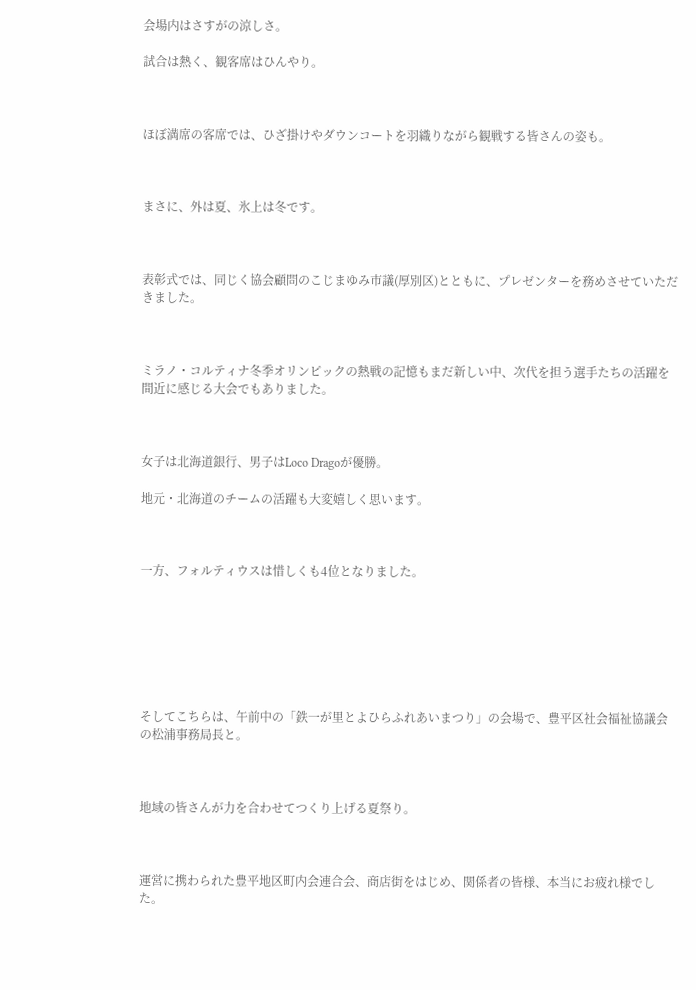会場内はさすがの涼しさ。

試合は熱く、観客席はひんやり。



ほぼ満席の客席では、ひざ掛けやダウンコートを羽織りながら観戦する皆さんの姿も。



まさに、外は夏、氷上は冬です。



表彰式では、同じく協会顧問のこじまゆみ市議(厚別区)とともに、プレゼンターを務めさせていただきました。



ミラノ・コルティナ冬季オリンピックの熱戦の記憶もまだ新しい中、次代を担う選手たちの活躍を間近に感じる大会でもありました。



女子は北海道銀行、男子はLoco Dragoが優勝。

地元・北海道のチームの活躍も大変嬉しく思います。



一方、フォルティウスは惜しくも4位となりました。







そしてこちらは、午前中の「鉄一が里とよひらふれあいまつり」の会場で、豊平区社会福祉協議会の松浦事務局長と。



地域の皆さんが力を合わせてつくり上げる夏祭り。



運営に携わられた豊平地区町内会連合会、商店街をはじめ、関係者の皆様、本当にお疲れ様でした。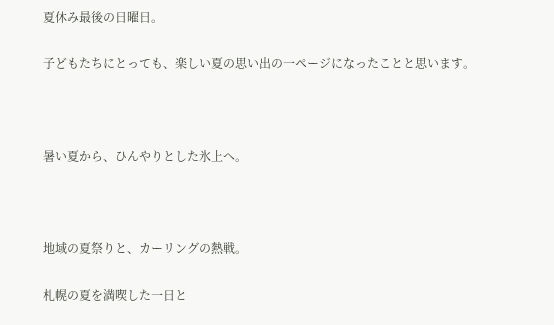夏休み最後の日曜日。

子どもたちにとっても、楽しい夏の思い出の一ページになったことと思います。



暑い夏から、ひんやりとした氷上へ。



地域の夏祭りと、カーリングの熱戦。

札幌の夏を満喫した一日と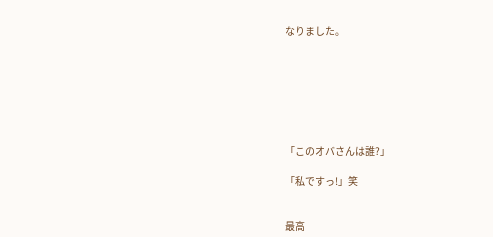なりました。







「このオバさんは誰?」

「私ですっ!」笑


最高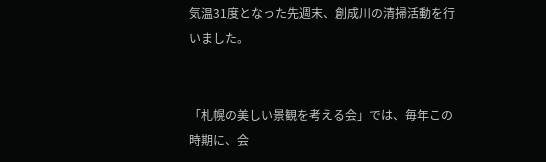気温31度となった先週末、創成川の清掃活動を行いました。


「札幌の美しい景観を考える会」では、毎年この時期に、会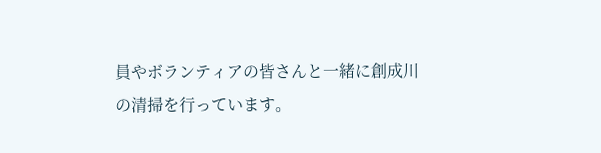員やボランティアの皆さんと一緒に創成川の清掃を行っています。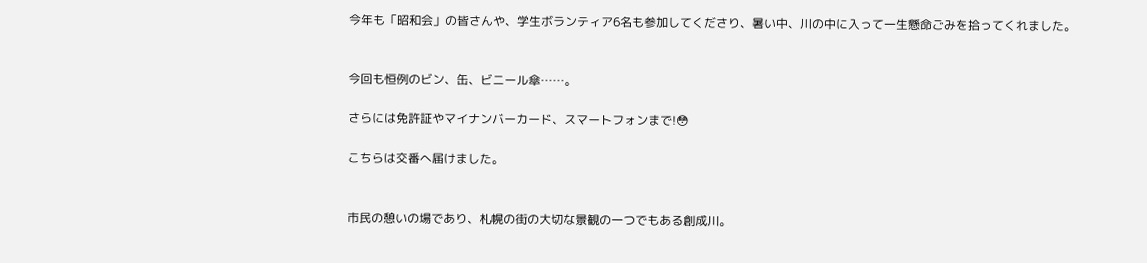今年も「昭和会」の皆さんや、学生ボランティア6名も参加してくださり、暑い中、川の中に入って一生懸命ごみを拾ってくれました。


今回も恒例のビン、缶、ビニール傘……。

さらには免許証やマイナンバーカード、スマートフォンまで!😳

こちらは交番へ届けました。


市民の憩いの場であり、札幌の街の大切な景観の一つでもある創成川。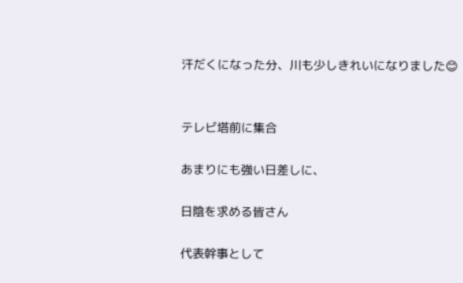汗だくになった分、川も少しきれいになりました😊


テレビ塔前に集合

あまりにも強い日差しに、

日陰を求める皆さん

代表幹事として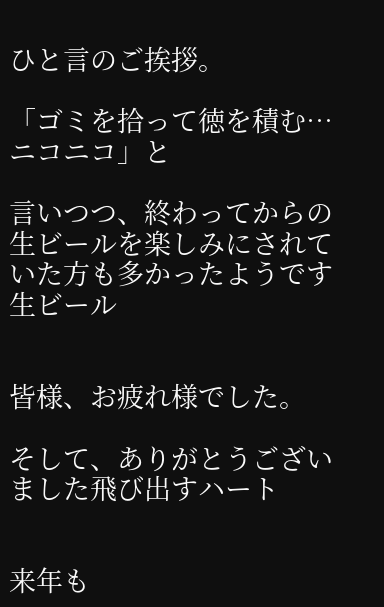ひと言のご挨拶。

「ゴミを拾って徳を積む…ニコニコ」と

言いつつ、終わってからの生ビールを楽しみにされていた方も多かったようです生ビール


皆様、お疲れ様でした。

そして、ありがとうございました飛び出すハート


来年も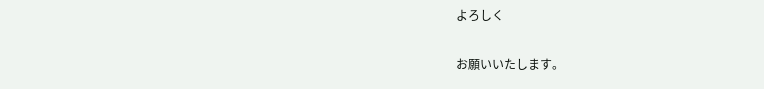よろしく

お願いいたします。